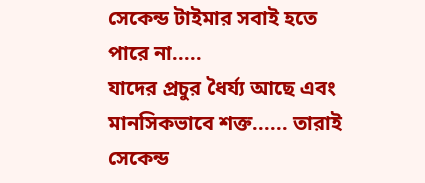সেকেন্ড টাইমার সবাই হতে পারে না.....
যাদের প্রচুর ধৈর্য্য আছে এবং মানসিকভাবে শক্ত...... তারাই সেকেন্ড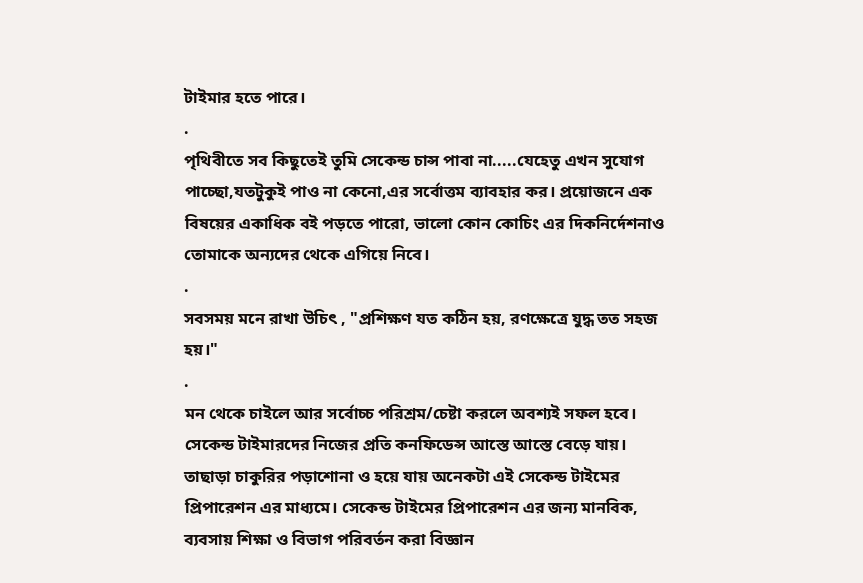টাইমার হতে পারে।
.
পৃথিবীতে সব কিছুতেই তুমি সেকেন্ড চান্স পাবা না.....যেহেতু এখন সুযোগ পাচ্ছো,যতটুকুই পাও না কেনো,এর সর্বোত্তম ব্যাবহার কর। প্রয়োজনে এক বিষয়ের একাধিক বই পড়তে পারো, ভালো কোন কোচিং এর দিকনির্দেশনাও তোমাকে অন্যদের থেকে এগিয়ে নিবে।
.
সবসময় মনে রাখা উচিৎ , "প্রশিক্ষণ যত কঠিন হয়, রণক্ষেত্রে যুদ্ধ তত সহজ হয়।"
.
মন থেকে চাইলে আর সর্বোচ্চ পরিশ্রম/চেষ্টা করলে অবশ্যই সফল হবে। সেকেন্ড টাইমারদের নিজের প্রতি কনফিডেন্স আস্তে আস্তে বেড়ে যায়। তাছাড়া চাকুরির পড়াশোনা ও হয়ে যায় অনেকটা এই সেকেন্ড টাইমের প্রিপারেশন এর মাধ্যমে। সেকেন্ড টাইমের প্রিপারেশন এর জন্য মানবিক, ব্যবসায় শিক্ষা ও বিভাগ পরিবর্তন করা বিজ্ঞান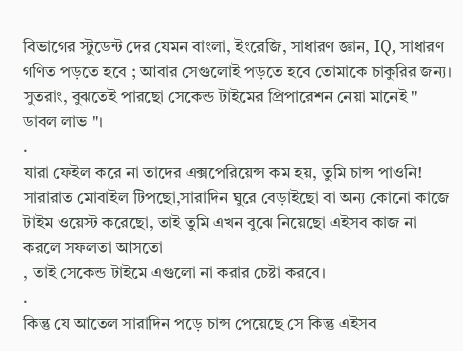বিভাগের স্টুডেন্ট দের যেমন বাংলা, ইংরেজি, সাধারণ জ্ঞান, IQ, সাধারণ গণিত পড়তে হবে ; আবার সেগুলোই পড়তে হবে তোমাকে চাকুরির জন্য। সুতরাং, বুঝতেই পারছো সেকেন্ড টাইমের প্রিপারেশন নেয়া মানেই " ডাবল লাভ "।
.
যারা ফেইল করে না তাদের এক্সপেরিয়েন্স কম হয়, তুমি চান্স পাওনি! সারারাত মোবাইল টিপছো,সারাদিন ঘুরে বেড়াইছো বা অন্য কোনো কাজে টাইম ওয়েস্ট করেছো, তাই তুমি এখন বুঝে নিয়েছো এইসব কাজ না করলে সফলতা আসতো
, তাই সেকেন্ড টাইমে এগুলো না করার চেষ্টা করবে।
.
কিন্তু যে আতেল সারাদিন পড়ে চান্স পেয়েছে সে কিন্তু এইসব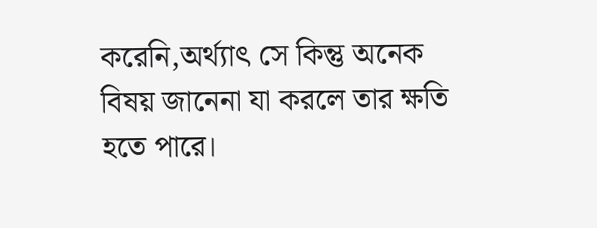করেনি,অর্থ্যাৎ সে কিন্তু অনেক বিষয় জানেনা যা করলে তার ক্ষতি হতে পারে।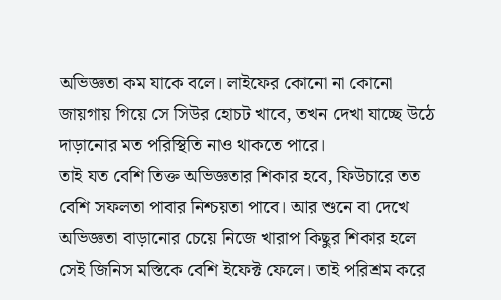অভিজ্ঞতা কম যাকে বলে। লাইফের কোনো না কোনো জায়গায় গিয়ে সে সিউর হোচট খাবে, তখন দেখা যাচ্ছে উঠে দাড়ানোর মত পরিস্থিতি নাও থাকতে পারে।
তাই যত বেশি তিক্ত অভিজ্ঞতার শিকার হবে, ফিউচারে তত বেশি সফলতা পাবার নিশ্চয়তা পাবে। আর শুনে বা দেখে অভিজ্ঞতা বাড়ানোর চেয়ে নিজে খারাপ কিছুর শিকার হলে সেই জিনিস মস্তিকে বেশি ইফেক্ট ফেলে। তাই পরিশ্রম করে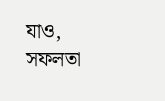যাও, সফলতা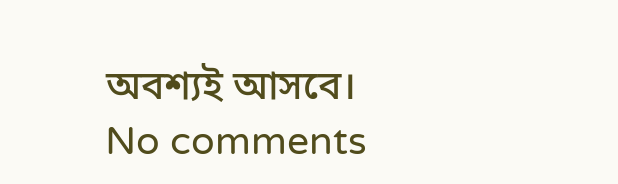অবশ্যই আসবে।
No comments